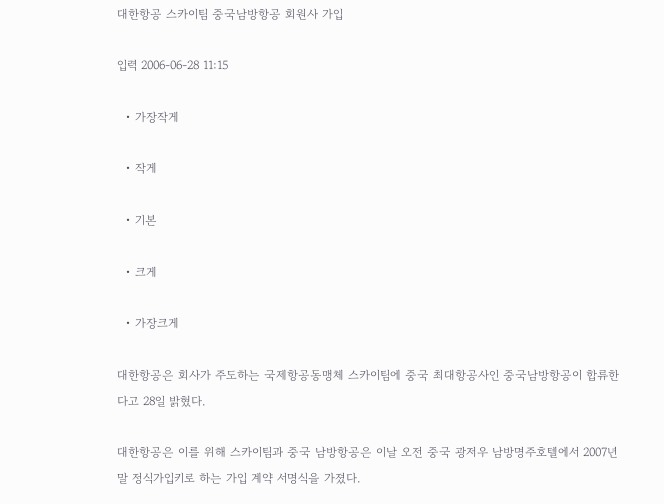대한항공 스카이팀 중국남방항공 회원사 가입

입력 2006-06-28 11:15

  • 가장작게

  • 작게

  • 기본

  • 크게

  • 가장크게

대한항공은 회사가 주도하는 국제항공동맹체 스카이팀에 중국 최대항공사인 중국남방항공이 합류한다고 28일 밝혔다.

대한항공은 이를 위해 스카이팀과 중국 남방항공은 이날 오전 중국 광저우 남방명주호텔에서 2007년 말 정식가입키로 하는 가입 계약 서명식을 가졌다.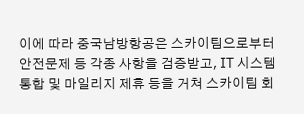이에 따라 중국남방항공은 스카이팀으로부터 안전문제 등 각종 사항을 검증받고, IT 시스템 통합 및 마일리지 제휴 등을 거쳐 스카이팀 회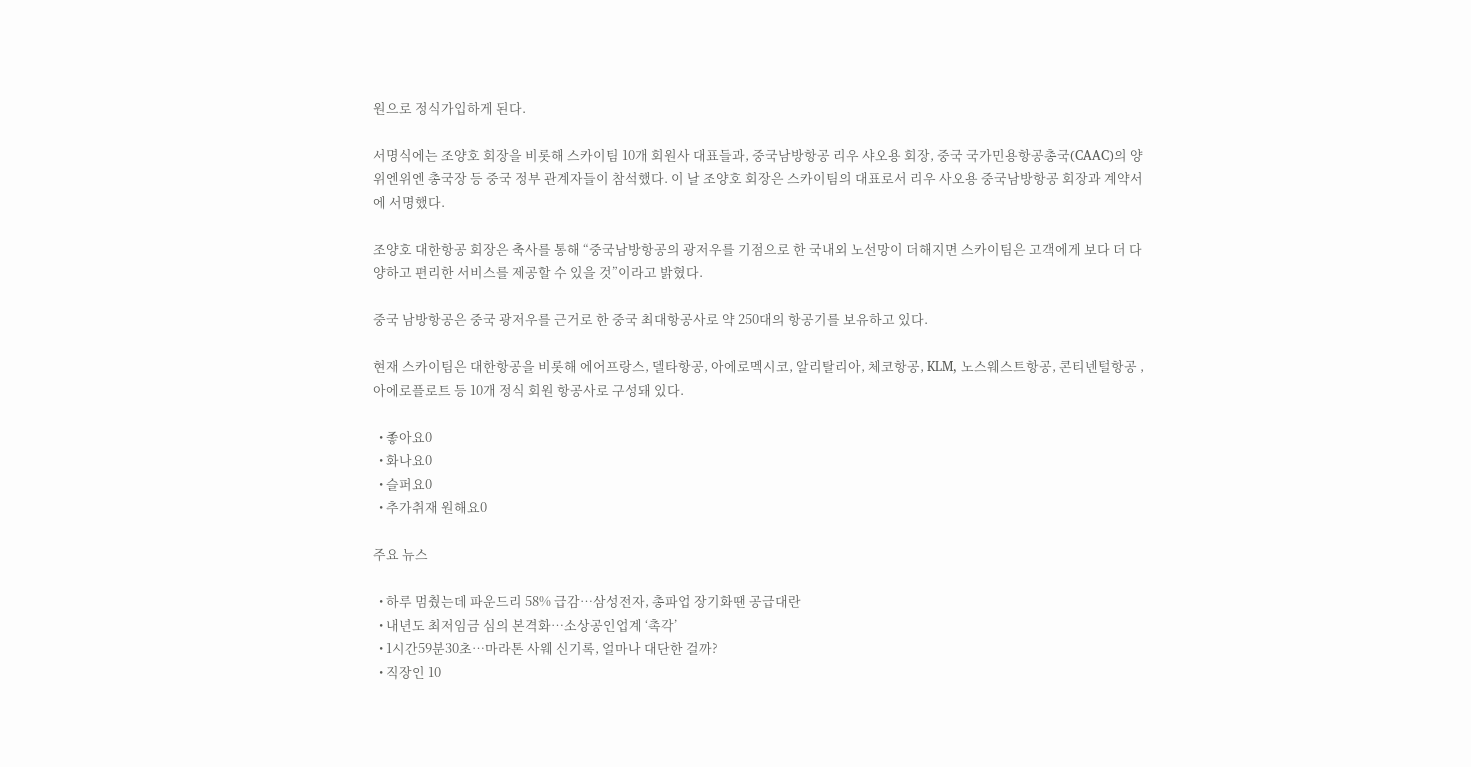원으로 정식가입하게 된다.

서명식에는 조양호 회장을 비롯해 스카이팀 10개 회원사 대표들과, 중국남방항공 리우 샤오용 회장, 중국 국가민용항공총국(CAAC)의 양 위엔위엔 총국장 등 중국 정부 관계자들이 참석했다. 이 날 조양호 회장은 스카이팀의 대표로서 리우 사오용 중국남방항공 회장과 계약서에 서명했다.

조양호 대한항공 회장은 축사를 통해 “중국남방항공의 광저우를 기점으로 한 국내외 노선망이 더해지면 스카이팀은 고객에게 보다 더 다양하고 편리한 서비스를 제공할 수 있을 것”이라고 밝혔다.

중국 남방항공은 중국 광저우를 근거로 한 중국 최대항공사로 약 250대의 항공기를 보유하고 있다.

현재 스카이팀은 대한항공을 비롯해 에어프랑스, 델타항공, 아에로멕시코, 알리탈리아, 체코항공, KLM, 노스웨스트항공, 콘티넨털항공 ,아에로플로트 등 10개 정식 회원 항공사로 구성돼 있다.

  • 좋아요0
  • 화나요0
  • 슬퍼요0
  • 추가취재 원해요0

주요 뉴스

  • 하루 멈췄는데 파운드리 58% 급감…삼성전자, 총파업 장기화땐 공급대란
  • 내년도 최저임금 심의 본격화⋯소상공인업계 ‘촉각’
  • 1시간59분30초…마라톤 사웨 신기록, 얼마나 대단한 걸까?
  • 직장인 10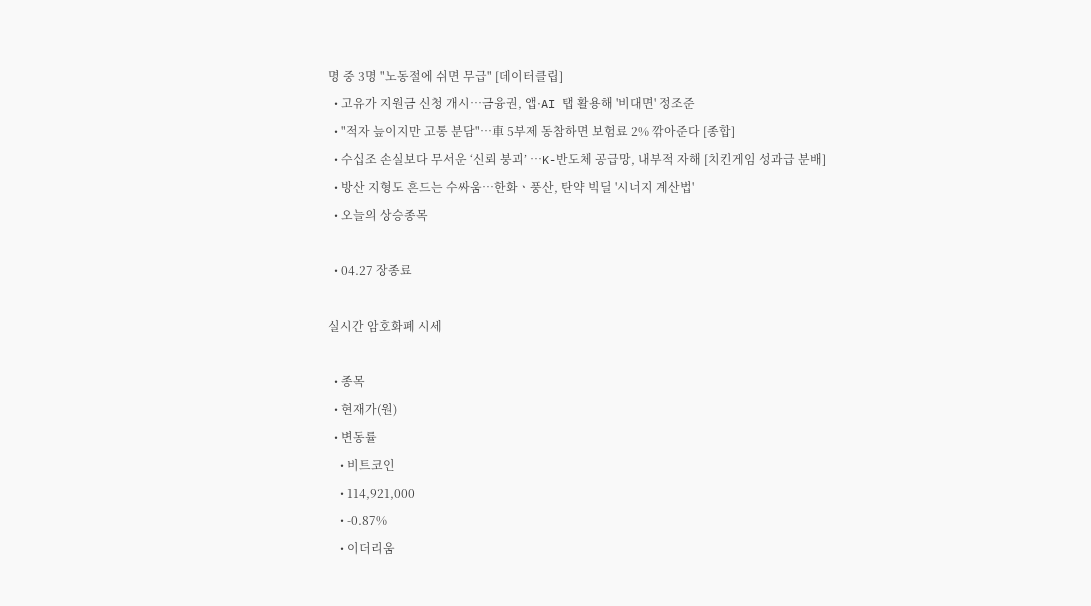명 중 3명 "노동절에 쉬면 무급" [데이터클립]
  • 고유가 지원금 신청 개시⋯금융권, 앱·AI 탭 활용해 '비대면' 정조준
  • "적자 늪이지만 고통 분담"⋯車 5부제 동참하면 보험료 2% 깎아준다 [종합]
  • 수십조 손실보다 무서운 ‘신뢰 붕괴’ ⋯K-반도체 공급망, 내부적 자해 [치킨게임 성과급 분배]
  • 방산 지형도 흔드는 수싸움⋯한화ㆍ풍산, 탄약 빅딜 '시너지 계산법'
  • 오늘의 상승종목

  • 04.27 장종료

실시간 암호화폐 시세

  • 종목
  • 현재가(원)
  • 변동률
    • 비트코인
    • 114,921,000
    • -0.87%
    • 이더리움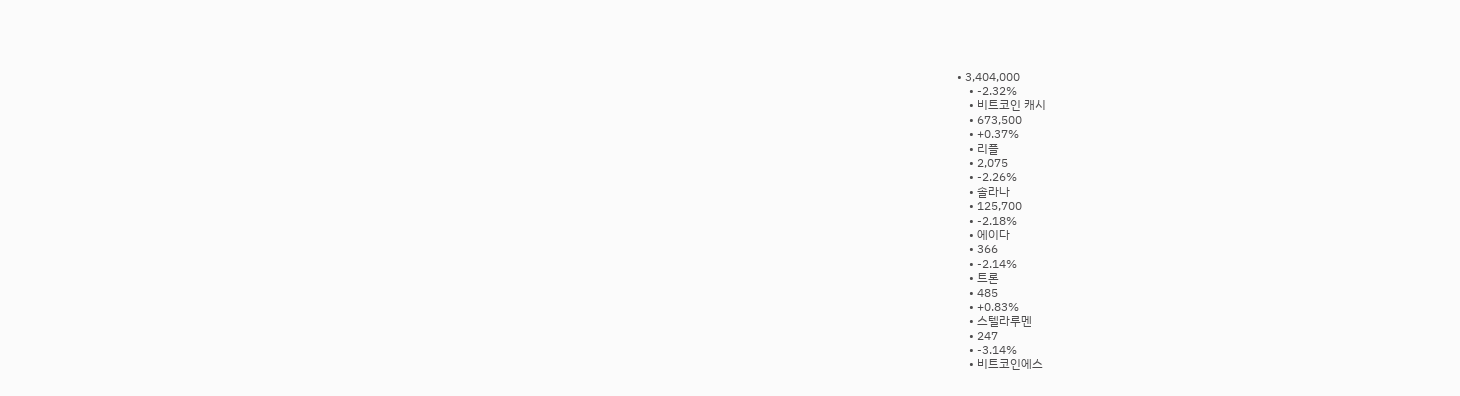• 3,404,000
    • -2.32%
    • 비트코인 캐시
    • 673,500
    • +0.37%
    • 리플
    • 2,075
    • -2.26%
    • 솔라나
    • 125,700
    • -2.18%
    • 에이다
    • 366
    • -2.14%
    • 트론
    • 485
    • +0.83%
    • 스텔라루멘
    • 247
    • -3.14%
    • 비트코인에스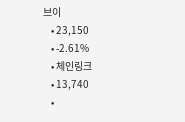브이
    • 23,150
    • -2.61%
    • 체인링크
    • 13,740
    •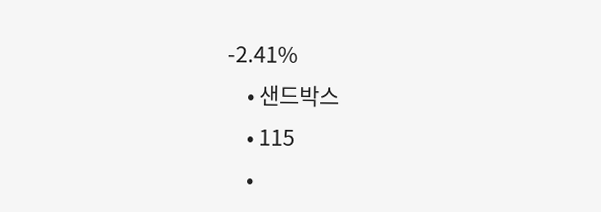-2.41%
    • 샌드박스
    • 115
    •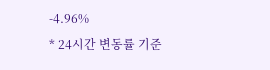-4.96%
* 24시간 변동률 기준